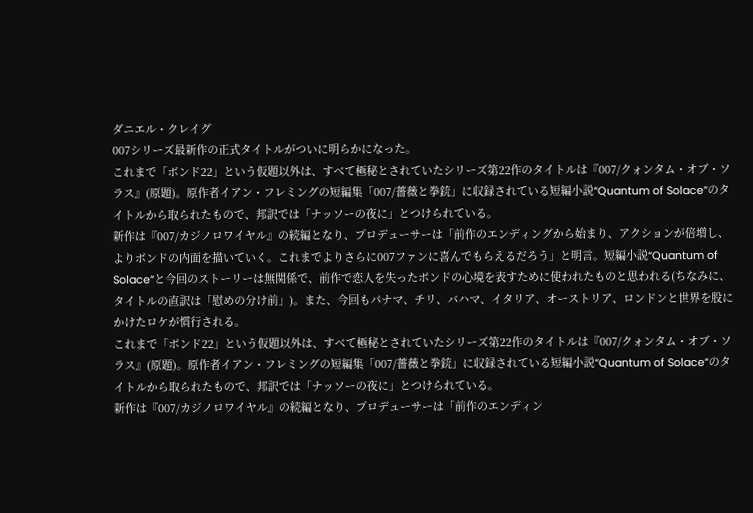ダニエル・クレイグ
007シリーズ最新作の正式タイトルがついに明らかになった。
これまで「ボンド22」という仮題以外は、すべて極秘とされていたシリーズ第22作のタイトルは『007/クォンタム・オブ・ソラス』(原題)。原作者イアン・フレミングの短編集「007/薔薇と拳銃」に収録されている短編小説“Quantum of Solace”のタイトルから取られたもので、邦訳では「ナッソーの夜に」とつけられている。
新作は『007/カジノロワイヤル』の続編となり、プロデューサーは「前作のエンディングから始まり、アクションが倍増し、よりボンドの内面を描いていく。これまでよりさらに007ファンに喜んでもらえるだろう」と明言。短編小説“Quantum of Solace”と今回のストーリーは無関係で、前作で恋人を失ったボンドの心境を表すために使われたものと思われる(ちなみに、タイトルの直訳は「慰めの分け前」)。また、今回もパナマ、チリ、バハマ、イタリア、オーストリア、ロンドンと世界を股にかけたロケが慣行される。
これまで「ボンド22」という仮題以外は、すべて極秘とされていたシリーズ第22作のタイトルは『007/クォンタム・オブ・ソラス』(原題)。原作者イアン・フレミングの短編集「007/薔薇と拳銃」に収録されている短編小説“Quantum of Solace”のタイトルから取られたもので、邦訳では「ナッソーの夜に」とつけられている。
新作は『007/カジノロワイヤル』の続編となり、プロデューサーは「前作のエンディン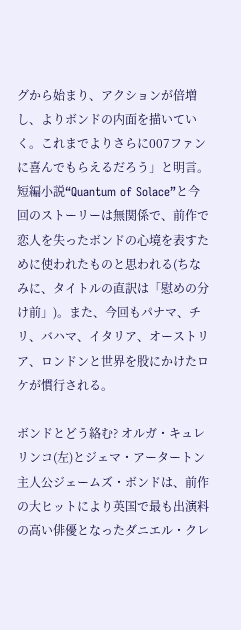グから始まり、アクションが倍増し、よりボンドの内面を描いていく。これまでよりさらに007ファンに喜んでもらえるだろう」と明言。短編小説“Quantum of Solace”と今回のストーリーは無関係で、前作で恋人を失ったボンドの心境を表すために使われたものと思われる(ちなみに、タイトルの直訳は「慰めの分け前」)。また、今回もパナマ、チリ、バハマ、イタリア、オーストリア、ロンドンと世界を股にかけたロケが慣行される。

ボンドとどう絡む? オルガ・キュレリンコ(左)とジェマ・アータートン
主人公ジェームズ・ボンドは、前作の大ヒットにより英国で最も出演料の高い俳優となったダニエル・クレ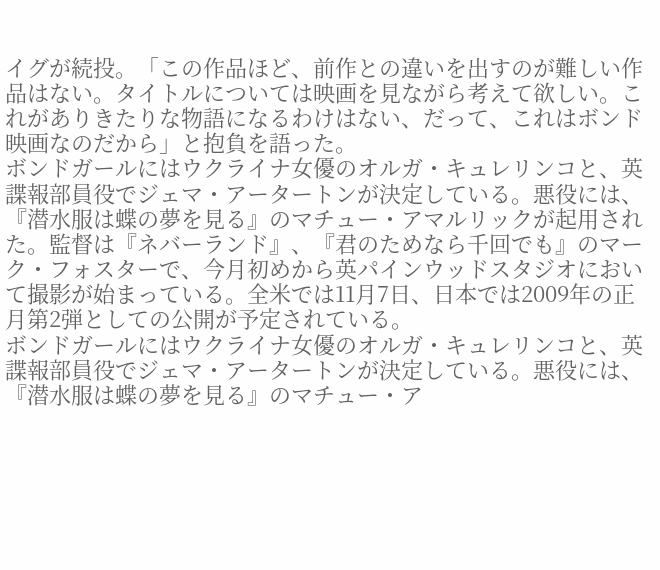イグが続投。「この作品ほど、前作との違いを出すのが難しい作品はない。タイトルについては映画を見ながら考えて欲しい。これがありきたりな物語になるわけはない、だって、これはボンド映画なのだから」と抱負を語った。
ボンドガールにはウクライナ女優のオルガ・キュレリンコと、英諜報部員役でジェマ・アータートンが決定している。悪役には、『潜水服は蝶の夢を見る』のマチュー・アマルリックが起用された。監督は『ネバーランド』、『君のためなら千回でも』のマーク・フォスターで、今月初めから英パインウッドスタジオにおいて撮影が始まっている。全米では11月7日、日本では2009年の正月第2弾としての公開が予定されている。
ボンドガールにはウクライナ女優のオルガ・キュレリンコと、英諜報部員役でジェマ・アータートンが決定している。悪役には、『潜水服は蝶の夢を見る』のマチュー・ア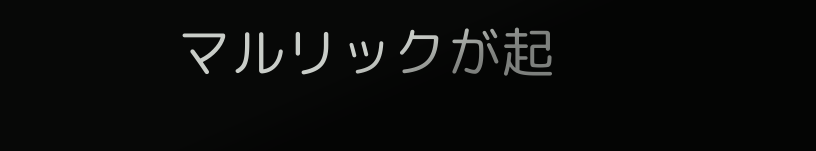マルリックが起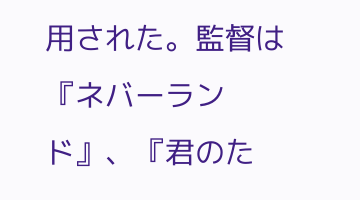用された。監督は『ネバーランド』、『君のた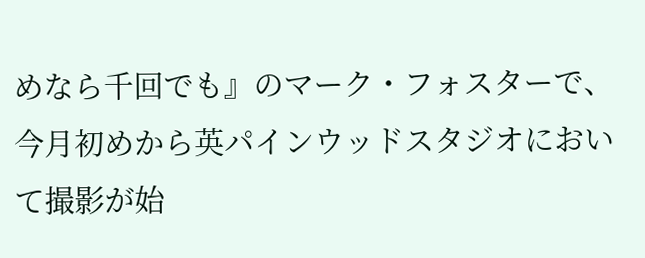めなら千回でも』のマーク・フォスターで、今月初めから英パインウッドスタジオにおいて撮影が始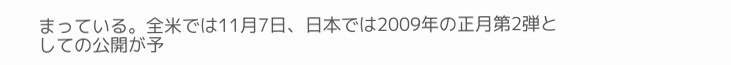まっている。全米では11月7日、日本では2009年の正月第2弾としての公開が予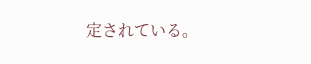定されている。